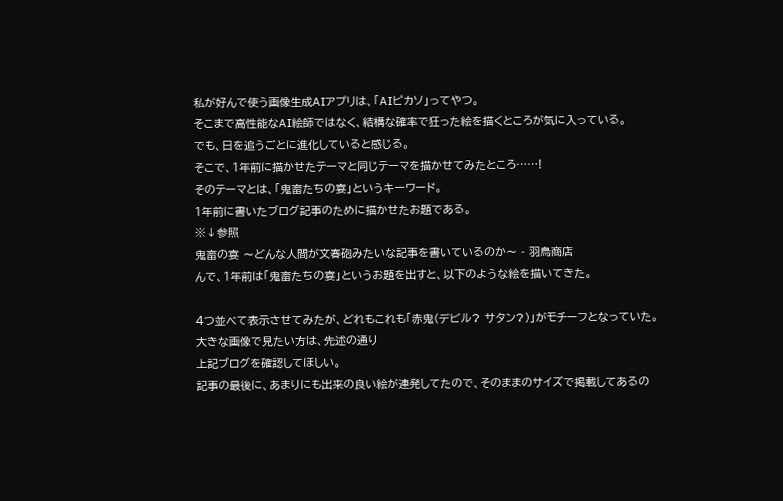私が好んで使う画像生成AIアプリは、「AIピカソ」ってやつ。
そこまで高性能なAI絵師ではなく、結構な確率で狂った絵を描くところが気に入っている。
でも、日を追うごとに進化していると感じる。
そこで、1年前に描かせたテーマと同じテーマを描かせてみたところ……!
そのテーマとは、「鬼畜たちの宴」というキーワード。
1年前に書いたブログ記事のために描かせたお題である。
※↓参照
鬼畜の宴 〜どんな人間が文春砲みたいな記事を書いているのか〜 - 羽鳥商店
んで、1年前は「鬼畜たちの宴」というお題を出すと、以下のような絵を描いてきた。

4つ並べて表示させてみたが、どれもこれも「赤鬼(デビル? サタン?)」がモチーフとなっていた。
大きな画像で見たい方は、先述の通り
上記ブログを確認してほしい。
記事の最後に、あまりにも出来の良い絵が連発してたので、そのままのサイズで掲載してあるの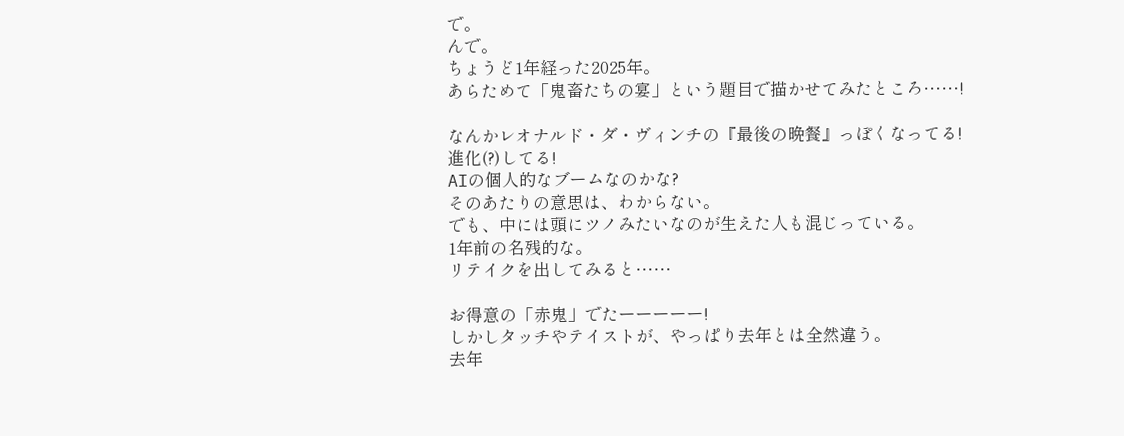で。
んで。
ちょうど1年経った2025年。
あらためて「鬼畜たちの宴」という題目で描かせてみたところ……!

なんかレオナルド・ダ・ヴィンチの『最後の晩餐』っぽくなってる!
進化(?)してる!
AIの個人的なブームなのかな?
そのあたりの意思は、わからない。
でも、中には頭にツノみたいなのが生えた人も混じっている。
1年前の名残的な。
リテイクを出してみると……

お得意の「赤鬼」でたーーーーー!
しかしタッチやテイストが、やっぱり去年とは全然違う。
去年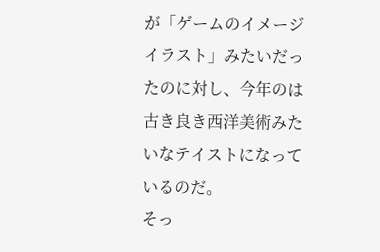が「ゲームのイメージイラスト」みたいだったのに対し、今年のは古き良き西洋美術みたいなテイストになっているのだ。
そっ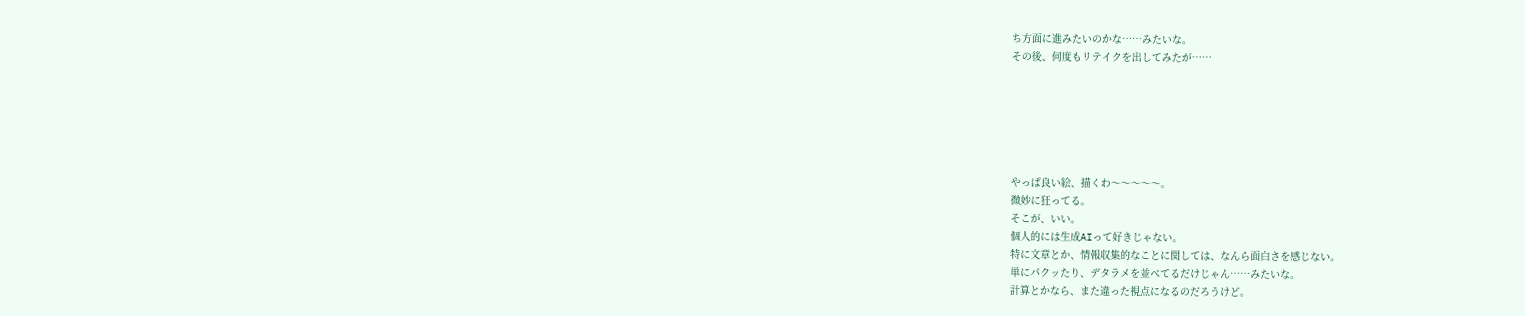ち方面に進みたいのかな……みたいな。
その後、何度もリテイクを出してみたが……






やっぱ良い絵、描くわ〜〜〜〜〜。
微妙に狂ってる。
そこが、いい。
個人的には生成AIって好きじゃない。
特に文章とか、情報収集的なことに関しては、なんら面白さを感じない。
単にパクッたり、デタラメを並べてるだけじゃん……みたいな。
計算とかなら、また違った視点になるのだろうけど。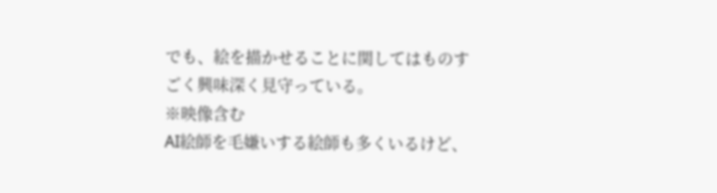でも、絵を描かせることに関してはものすごく興味深く見守っている。
※映像含む
AI絵師を毛嫌いする絵師も多くいるけど、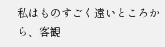私はものすごく遠いところから、客観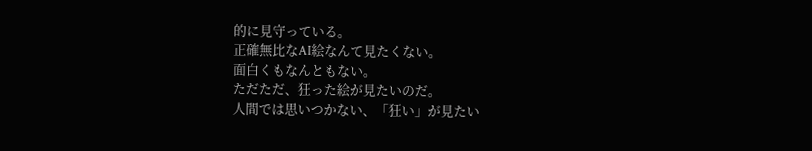的に見守っている。
正確無比なAI絵なんて見たくない。
面白くもなんともない。
ただただ、狂った絵が見たいのだ。
人間では思いつかない、「狂い」が見たい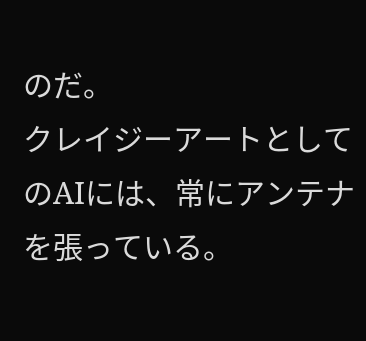のだ。
クレイジーアートとしてのAIには、常にアンテナを張っている。